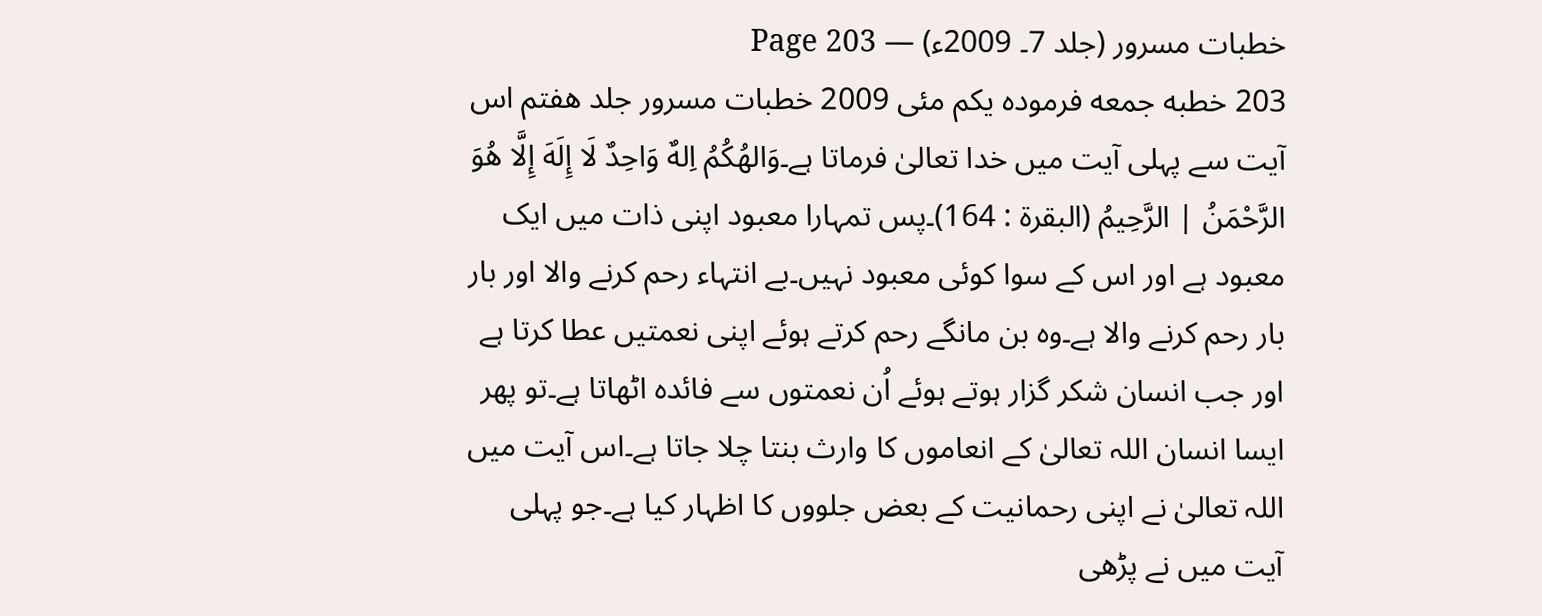خطبات مسرور (جلد 7۔ 2009ء) — Page 203
203 خطبه جمعه فرموده یکم مئی 2009 خطبات مسرور جلد هفتم اس آیت سے پہلی آیت میں خدا تعالیٰ فرماتا ہے۔وَالهُكُمُ اِلهٌ وَاحِدٌ لَا إِلَهَ إِلَّا هُوَ الرَّحْمَنُ | الرَّحِيمُ (البقرة : 164)۔پس تمہارا معبود اپنی ذات میں ایک معبود ہے اور اس کے سوا کوئی معبود نہیں۔بے انتہاء رحم کرنے والا اور بار بار رحم کرنے والا ہے۔وہ بن مانگے رحم کرتے ہوئے اپنی نعمتیں عطا کرتا ہے اور جب انسان شکر گزار ہوتے ہوئے اُن نعمتوں سے فائدہ اٹھاتا ہے۔تو پھر ایسا انسان اللہ تعالیٰ کے انعاموں کا وارث بنتا چلا جاتا ہے۔اس آیت میں اللہ تعالیٰ نے اپنی رحمانیت کے بعض جلووں کا اظہار کیا ہے۔جو پہلی آیت میں نے پڑھی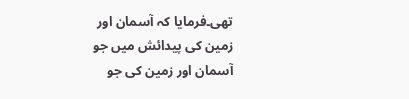تھی۔فرمایا کہ آسمان اور زمین کی پیدائش میں جو آسمان اور زمین کی جو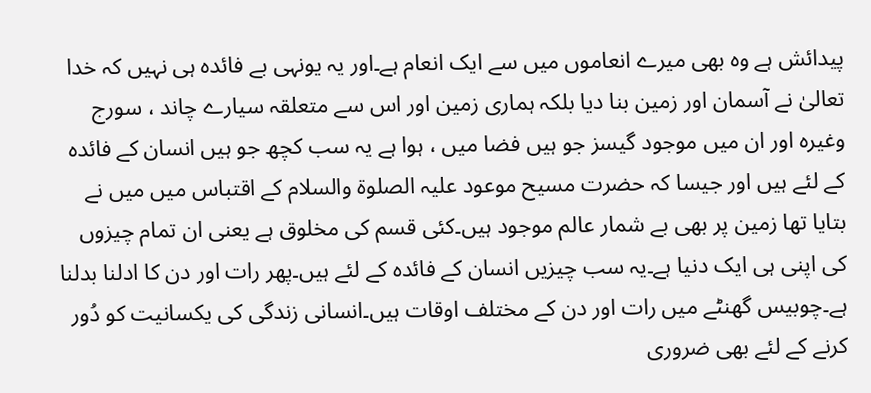پیدائش ہے وہ بھی میرے انعاموں میں سے ایک انعام ہے۔اور یہ یونہی بے فائدہ ہی نہیں کہ خدا تعالیٰ نے آسمان اور زمین بنا دیا بلکہ ہماری زمین اور اس سے متعلقہ سیارے چاند ، سورج وغیرہ اور ان میں موجود گیسز جو ہیں فضا میں ، ہوا ہے یہ سب کچھ جو ہیں انسان کے فائدہ کے لئے ہیں اور جیسا کہ حضرت مسیح موعود علیہ الصلوۃ والسلام کے اقتباس میں میں نے بتایا تھا زمین پر بھی بے شمار عالم موجود ہیں۔کئی قسم کی مخلوق ہے یعنی ان تمام چیزوں کی اپنی ہی ایک دنیا ہے۔یہ سب چیزیں انسان کے فائدہ کے لئے ہیں۔پھر رات اور دن کا ادلنا بدلنا ہے۔چوبیس گھنٹے میں رات اور دن کے مختلف اوقات ہیں۔انسانی زندگی کی یکسانیت کو دُور کرنے کے لئے بھی ضروری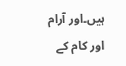ہیں۔اور آرام اور کام کے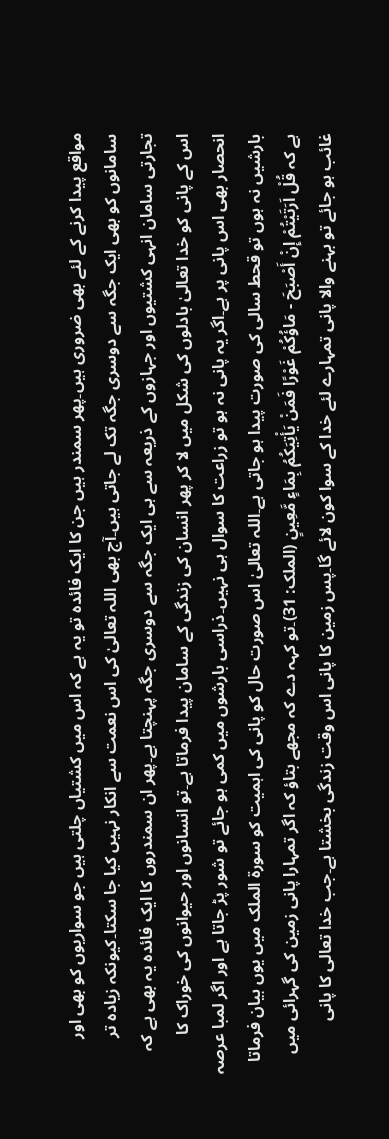مواقع پیدا کرنے کے لئے بھی ضروری ہیں۔پھر سمندر ہیں جن کا ایک فائدہ تو یہ ہے کہ اس میں کشتیاں چلتی ہیں جو سواریوں کو بھی اور سامانوں کو بھی ایک جگہ سے دوسری جگہ تک لے جاتی ہیں۔آج بھی اللہ تعالیٰ کی اس نعمت سے انکار نہیں کیا جا سکتا۔کیونکہ زیادہ تر تجارتی سامان انہی کشتیوں اور جہازوں کے ذریعہ سے ہی ایک جگہ سے دوسری جگہ پہنچتا ہے۔پھر ان سمندروں کا ایک فائدہ یہ بھی ہے کہ اس کے پانی کو خدا تعالیٰ بادلوں کی شکل میں لا کر پھر انسان کی زندگی کے سامان پیدا فرماتا ہے۔تو انسانوں اور حیوانوں کی خوراک کا انحصار بھی اس پانی پر ہے۔اگر یہ پانی نہ ہو تو زراعت کا سوال ہی نہیں۔ذراسی بارشوں میں کمی ہو جائے تو شور پڑ جاتا ہے اور اگر لمبا عرصہ بارشیں نہ ہوں تو قحط سالی کی صورت پیدا ہو جاتی ہے۔اللہ تعالیٰ اس صورت حال کو پانی کی اہمیت کو سورۃ الملک میں یوں بیان فرماتا ہے کہ قُلْ اَرَتَيْتُمْ إِنْ أَصْبَحَ - مَاؤُكُمْ غَوْرًا فَمَنْ يَأْتِيَكُمُ بِمَاءٍ مَّعِينٍ (الملک: 31)۔تو کہہ دے کہ مجھے بتاؤ کہ اگر تمہارا پانی زمین کی گہرائی میں غائب ہو جائے تو بہنے والا پانی تمہارے لئے خدا کے سوا کون لائے گا۔پس زمین کا پانی اس وقت زندگی بخشتا ہے۔جب خدا تعالی کا پانی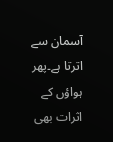آسمان سے اترتا ہے۔پھر ہواؤں کے اثرات بھی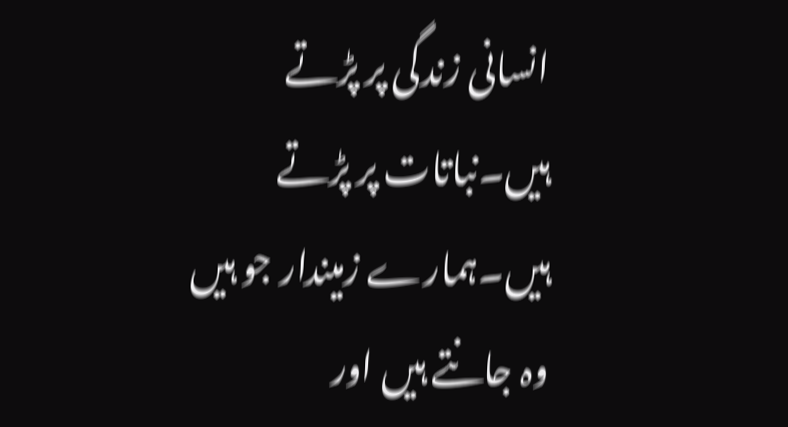انسانی زندگی پر پڑتے ہیں۔نباتات پر پڑتے ہیں۔ہمارے زمیندار جو ہیں وہ جانتے ہیں اور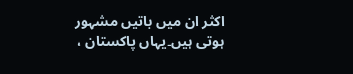اکثر ان میں باتیں مشہور ہوتی ہیں۔یہاں پاکستان ،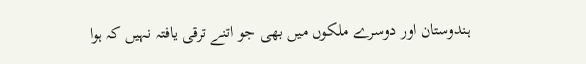ہندوستان اور دوسرے ملکوں میں بھی جو اتنے ترقی یافتہ نہیں کہ ہوا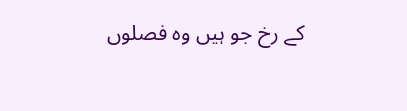کے رخ جو ہیں وہ فصلوں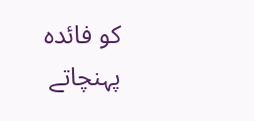کو فائدہ پہنچاتے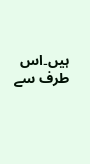ہیں۔اس طرف سے